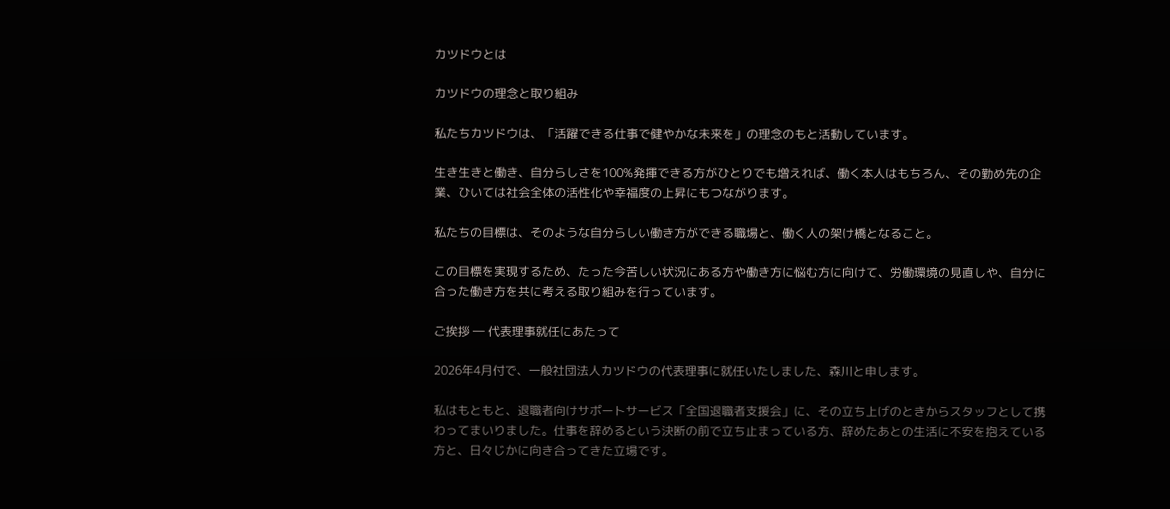カツドウとは

カツドウの理念と取り組み

私たちカツドウは、「活躍できる仕事で健やかな未来を」の理念のもと活動しています。

生き生きと働き、自分らしさを100%発揮できる方がひとりでも増えれば、働く本人はもちろん、その勤め先の企業、ひいては社会全体の活性化や幸福度の上昇にもつながります。

私たちの目標は、そのような自分らしい働き方ができる職場と、働く人の架け橋となること。

この目標を実現するため、たった今苦しい状況にある方や働き方に悩む方に向けて、労働環境の見直しや、自分に合った働き方を共に考える取り組みを行っています。

ご挨拶 ― 代表理事就任にあたって

2026年4月付で、一般社団法人カツドウの代表理事に就任いたしました、森川と申します。

私はもともと、退職者向けサポートサービス「全国退職者支援会」に、その立ち上げのときからスタッフとして携わってまいりました。仕事を辞めるという決断の前で立ち止まっている方、辞めたあとの生活に不安を抱えている方と、日々じかに向き合ってきた立場です。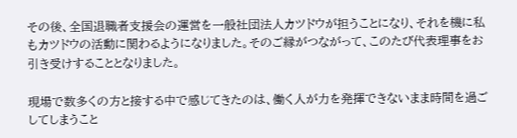その後、全国退職者支援会の運営を一般社団法人カツドウが担うことになり、それを機に私もカツドウの活動に関わるようになりました。そのご縁がつながって、このたび代表理事をお引き受けすることとなりました。

現場で数多くの方と接する中で感じてきたのは、働く人が力を発揮できないまま時間を過ごしてしまうこと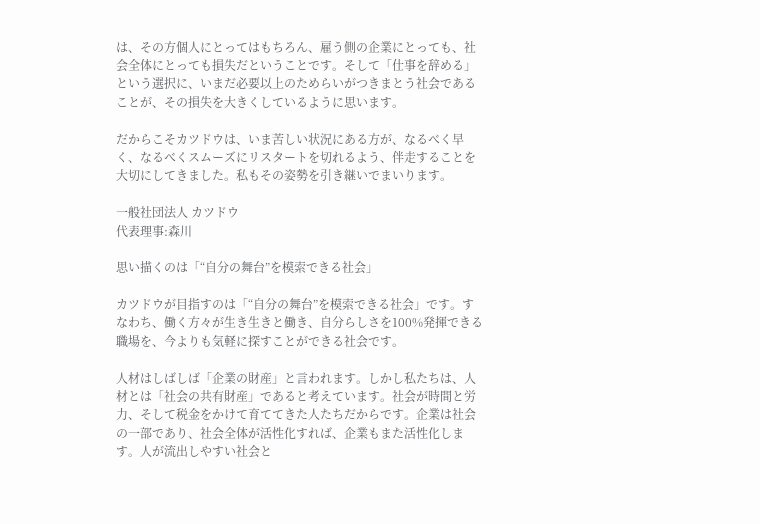は、その方個人にとってはもちろん、雇う側の企業にとっても、社会全体にとっても損失だということです。そして「仕事を辞める」という選択に、いまだ必要以上のためらいがつきまとう社会であることが、その損失を大きくしているように思います。

だからこそカツドウは、いま苦しい状況にある方が、なるべく早く、なるべくスムーズにリスタートを切れるよう、伴走することを大切にしてきました。私もその姿勢を引き継いでまいります。

一般社団法人 カツドウ
代表理事:森川

思い描くのは「“自分の舞台”を模索できる社会」

カツドウが目指すのは「“自分の舞台”を模索できる社会」です。すなわち、働く方々が生き生きと働き、自分らしさを100%発揮できる職場を、今よりも気軽に探すことができる社会です。

人材はしばしば「企業の財産」と言われます。しかし私たちは、人材とは「社会の共有財産」であると考えています。社会が時間と労力、そして税金をかけて育ててきた人たちだからです。企業は社会の一部であり、社会全体が活性化すれば、企業もまた活性化します。人が流出しやすい社会と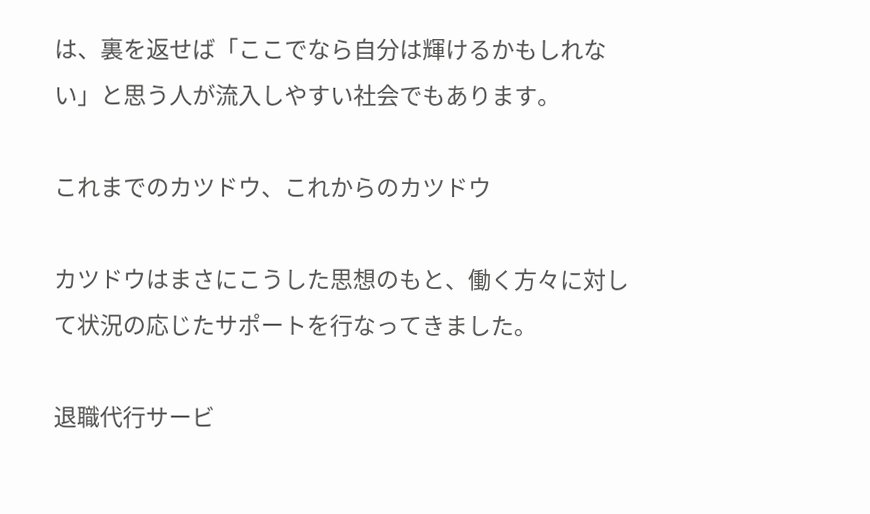は、裏を返せば「ここでなら自分は輝けるかもしれない」と思う人が流入しやすい社会でもあります。

これまでのカツドウ、これからのカツドウ

カツドウはまさにこうした思想のもと、働く方々に対して状況の応じたサポートを行なってきました。

退職代行サービ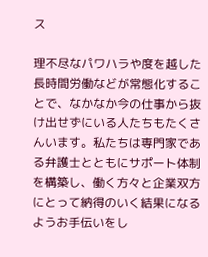ス

理不尽なパワハラや度を越した長時間労働などが常態化することで、なかなか今の仕事から抜け出せずにいる人たちもたくさんいます。私たちは専門家である弁護士とともにサポート体制を構築し、働く方々と企業双方にとって納得のいく結果になるようお手伝いをし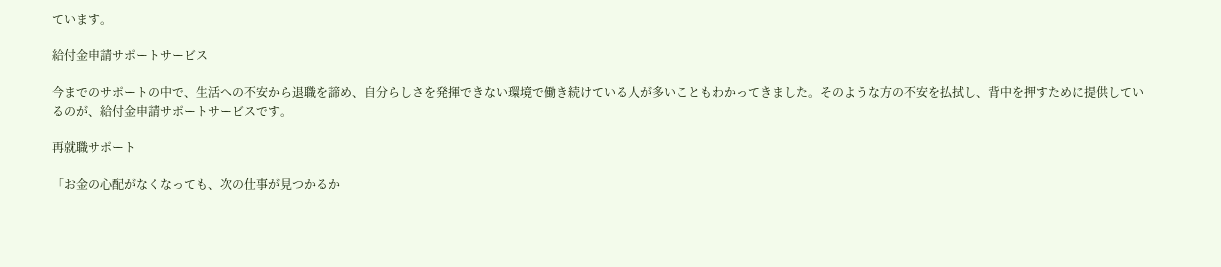ています。

給付金申請サポートサービス

今までのサポートの中で、生活への不安から退職を諦め、自分らしさを発揮できない環境で働き続けている人が多いこともわかってきました。そのような方の不安を払拭し、背中を押すために提供しているのが、給付金申請サポートサービスです。

再就職サポート

「お金の心配がなくなっても、次の仕事が見つかるか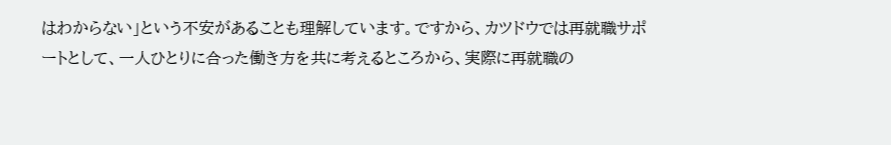はわからない」という不安があることも理解しています。ですから、カツドウでは再就職サポートとして、一人ひとりに合った働き方を共に考えるところから、実際に再就職の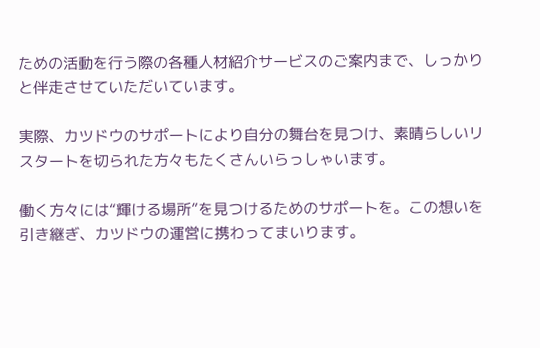ための活動を行う際の各種人材紹介サービスのご案内まで、しっかりと伴走させていただいています。

実際、カツドウのサポートにより自分の舞台を見つけ、素晴らしいリスタートを切られた方々もたくさんいらっしゃいます。

働く方々には“輝ける場所”を見つけるためのサポートを。この想いを引き継ぎ、カツドウの運営に携わってまいります。